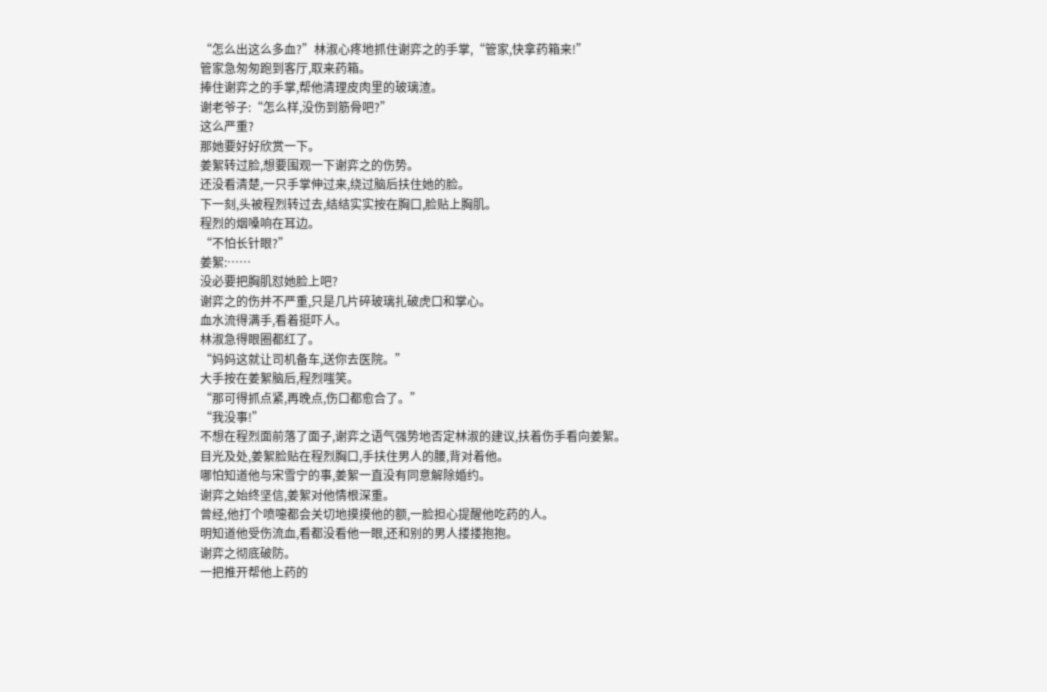“怎么出这么多血?”林淑心疼地抓住谢弈之的手掌,“管家,快拿药箱来!”
管家急匆匆跑到客厅,取来药箱。
捧住谢弈之的手掌,帮他清理皮肉里的玻璃渣。
谢老爷子:“怎么样,没伤到筋骨吧?”
这么严重?
那她要好好欣赏一下。
姜絮转过脸,想要围观一下谢弈之的伤势。
还没看清楚,一只手掌伸过来,绕过脑后扶住她的脸。
下一刻,头被程烈转过去,结结实实按在胸口,脸贴上胸肌。
程烈的烟嗓响在耳边。
“不怕长针眼?”
姜絮:……
没必要把胸肌怼她脸上吧?
谢弈之的伤并不严重,只是几片碎玻璃扎破虎口和掌心。
血水流得满手,看着挺吓人。
林淑急得眼圈都红了。
“妈妈这就让司机备车,送你去医院。”
大手按在姜絮脑后,程烈嗤笑。
“那可得抓点紧,再晚点,伤口都愈合了。”
“我没事!”
不想在程烈面前落了面子,谢弈之语气强势地否定林淑的建议,扶着伤手看向姜絮。
目光及处,姜絮脸贴在程烈胸口,手扶住男人的腰,背对着他。
哪怕知道他与宋雪宁的事,姜絮一直没有同意解除婚约。
谢弈之始终坚信,姜絮对他情根深重。
曾经,他打个喷嚏都会关切地摸摸他的额,一脸担心提醒他吃药的人。
明知道他受伤流血,看都没看他一眼,还和别的男人搂搂抱抱。
谢弈之彻底破防。
一把推开帮他上药的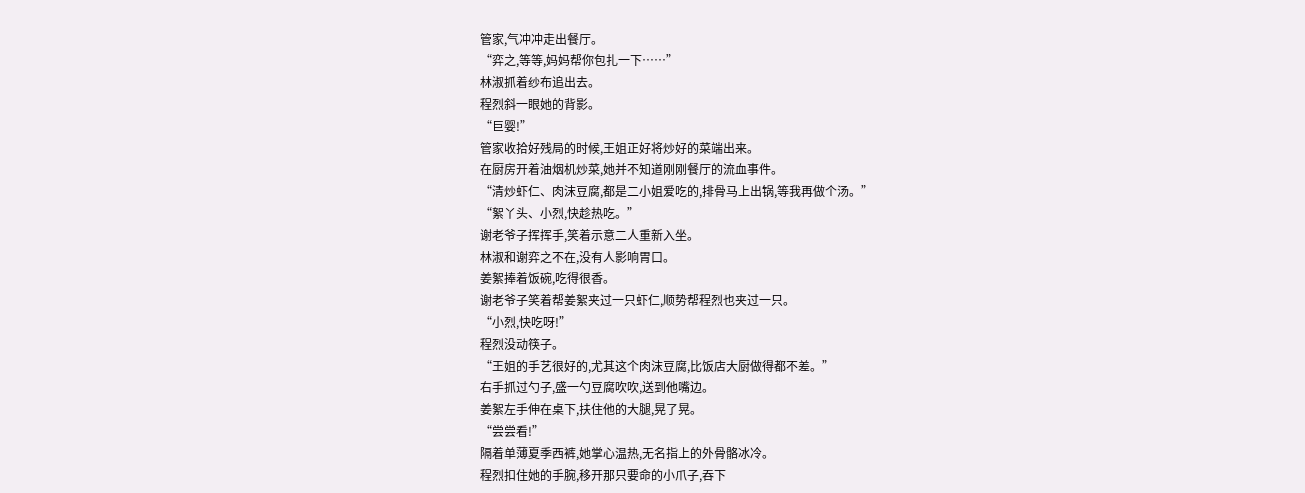管家,气冲冲走出餐厅。
“弈之,等等,妈妈帮你包扎一下……”
林淑抓着纱布追出去。
程烈斜一眼她的背影。
“巨婴!”
管家收拾好残局的时候,王姐正好将炒好的菜端出来。
在厨房开着油烟机炒菜,她并不知道刚刚餐厅的流血事件。
“清炒虾仁、肉沫豆腐,都是二小姐爱吃的,排骨马上出锅,等我再做个汤。”
“絮丫头、小烈,快趁热吃。”
谢老爷子挥挥手,笑着示意二人重新入坐。
林淑和谢弈之不在,没有人影响胃口。
姜絮捧着饭碗,吃得很香。
谢老爷子笑着帮姜絮夹过一只虾仁,顺势帮程烈也夹过一只。
“小烈,快吃呀!”
程烈没动筷子。
“王姐的手艺很好的,尤其这个肉沫豆腐,比饭店大厨做得都不差。”
右手抓过勺子,盛一勺豆腐吹吹,送到他嘴边。
姜絮左手伸在桌下,扶住他的大腿,晃了晃。
“尝尝看!”
隔着单薄夏季西裤,她掌心温热,无名指上的外骨骼冰冷。
程烈扣住她的手腕,移开那只要命的小爪子,吞下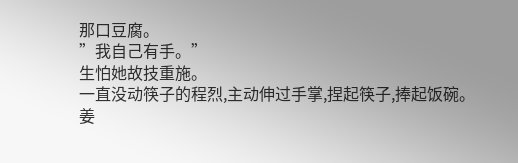那口豆腐。
”我自己有手。”
生怕她故技重施。
一直没动筷子的程烈,主动伸过手掌,捏起筷子,捧起饭碗。
姜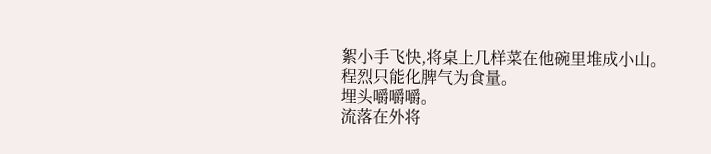絮小手飞快,将桌上几样菜在他碗里堆成小山。
程烈只能化脾气为食量。
埋头嚼嚼嚼。
流落在外将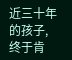近三十年的孩子,终于肯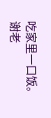吃家里一口饭。
谢老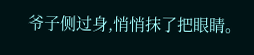爷子侧过身,悄悄抹了把眼睛。